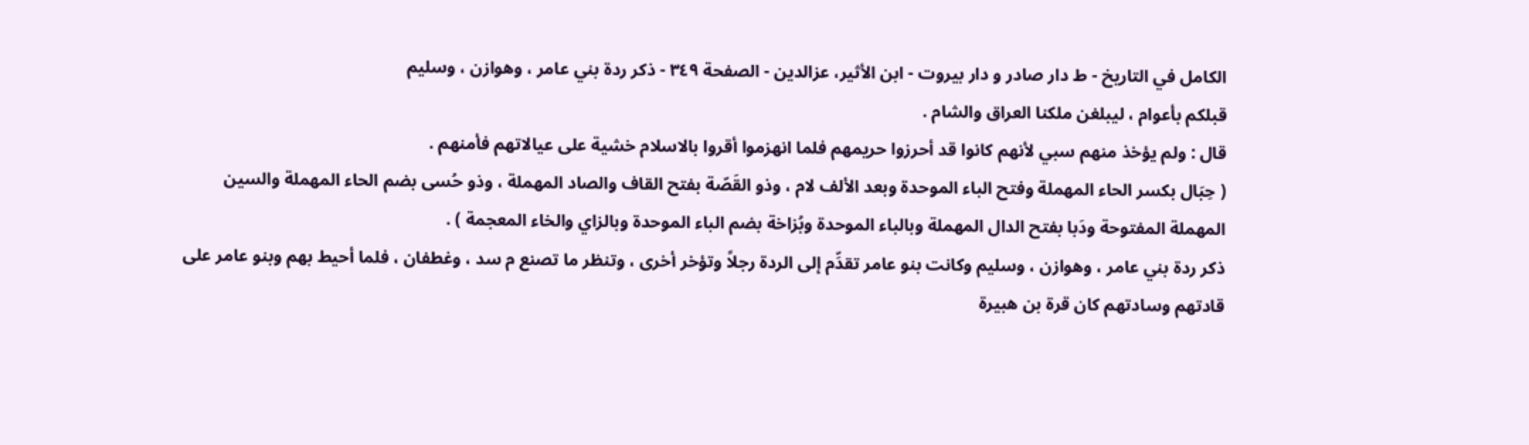الكامل في التاريخ - ط دار صادر و دار بیروت - ابن الأثير، عزالدین - الصفحة ٣٤٩ - ذكر ردة بني عامر ، وهوازن ، وسليم
قبلكم بأعوام ، ليبلغن ملكنا العراق والشام .
قال : ولم يؤخذ منهم سبي لأنهم كانوا قد أحرزوا حريمهم فلما انهزموا أقروا بالاسلام خشية على عيالاتهم فأمنهم .
( حِبَال بكسر الحاء المهملة وفتح الباء الموحدة وبعد الألف لام ، وذو القَصّة بفتح القاف والصاد المهملة ، وذو حُسى بضم الحاء المهملة والسين المهملة المفتوحة ودَبا بفتح الدال المهملة وبالباء الموحدة وبُزاخة بضم الباء الموحدة وبالزاي والخاء المعجمة ) .
ذكر ردة بني عامر ، وهوازن ، وسليم وكانت بنو عامر تقدِّم إلى الردة رجلاً وتؤخر أخرى ، وتنظر ما تصنع م سد ، وغطفان ، فلما أحيط بهم وبنو عامر على قادتهم وسادتهم كان قرة بن هبيرة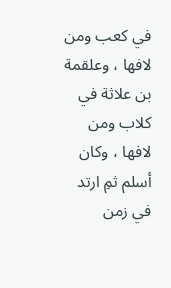في كعب ومن لافها ، وعلقمة بن علاثة في كلاب ومن لافها ، وكان أسلم ثمِ ارتد في زمن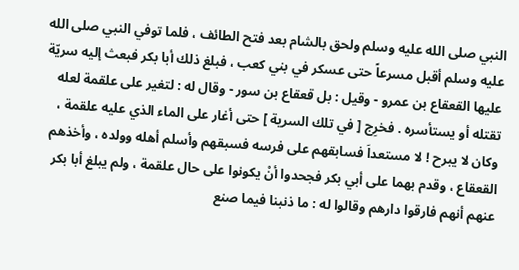النبي صلى الله عليه وسلم ولحق بالشام بعد فتح الطائف ، فلما توفي النبي صلى الله عليه وسلم أقبل مسرعاً حتى عسكر في بني كعب ، فبلغ ذلك أبا بكر فبعث إليه سريّة عليها القعقاع بن عمرو - وقيل : بل قعقاع بن سور - وقال له : لتغير على علقمة لعله تقتله أو يستأسره . فخرِج [ في تلك السرية ] حتى أغار على الماء الذي عليه علقمة ، وكان لا يبرح ! لا مستعداَ فسابقهم على فرسه فسبقهم وأسلم أهله وولده ، وأخذهم القعقاع ، وقدم بهما على أبي بكر فجحدوا أنْ يكونوا على حال علقمة ، ولم يبلغ أبا بكر عنهم أنهم فارقوا دارهم وقالوا له : ما ذنبنا فيما صنع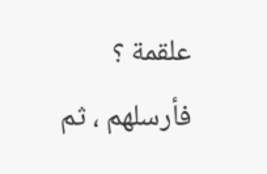علقمة ؟ فأرسلهم ، ثم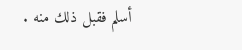أسلم فقبل ذلك منه .